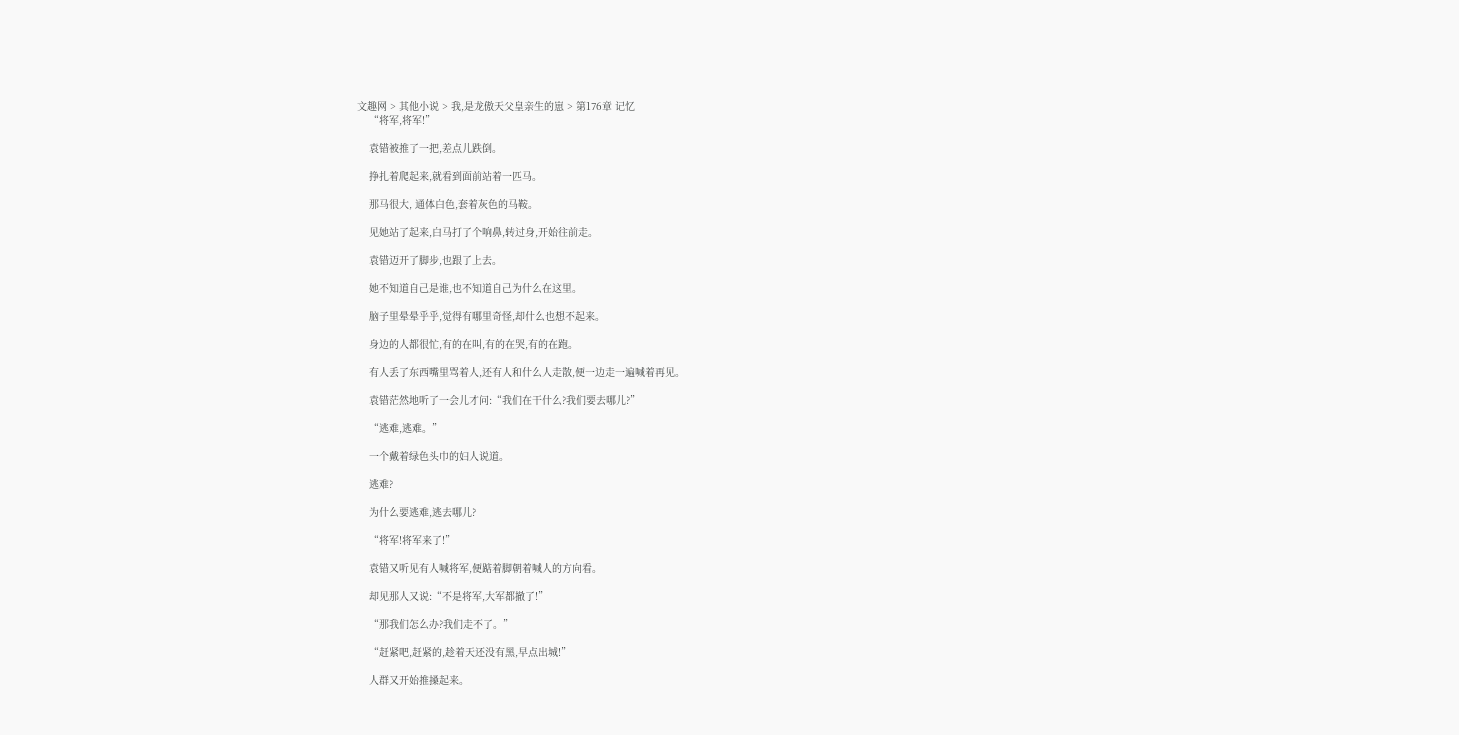文趣网 > 其他小说 > 我,是龙傲天父皇亲生的崽 > 第176章 记忆
    “将军,将军!”

    袁错被推了一把,差点儿跌倒。

    挣扎着爬起来,就看到面前站着一匹马。

    那马很大, 通体白色,套着灰色的马鞍。

    见她站了起来,白马打了个响鼻,转过身,开始往前走。

    袁错迈开了脚步,也跟了上去。

    她不知道自己是谁,也不知道自己为什么在这里。

    脑子里晕晕乎乎,觉得有哪里奇怪,却什么也想不起来。

    身边的人都很忙,有的在叫,有的在哭,有的在跑。

    有人丢了东西嘴里骂着人,还有人和什么人走散,便一边走一遍喊着再见。

    袁错茫然地听了一会儿才问:“我们在干什么?我们要去哪儿?”

    “逃难,逃难。”

    一个戴着绿色头巾的妇人说道。

    逃难?

    为什么要逃难,逃去哪儿?

    “将军!将军来了!”

    袁错又听见有人喊将军,便踮着脚朝着喊人的方向看。

    却见那人又说:“不是将军,大军都撤了!”

    “那我们怎么办?我们走不了。”

    “赶紧吧,赶紧的,趁着天还没有黑,早点出城!”

    人群又开始推搡起来。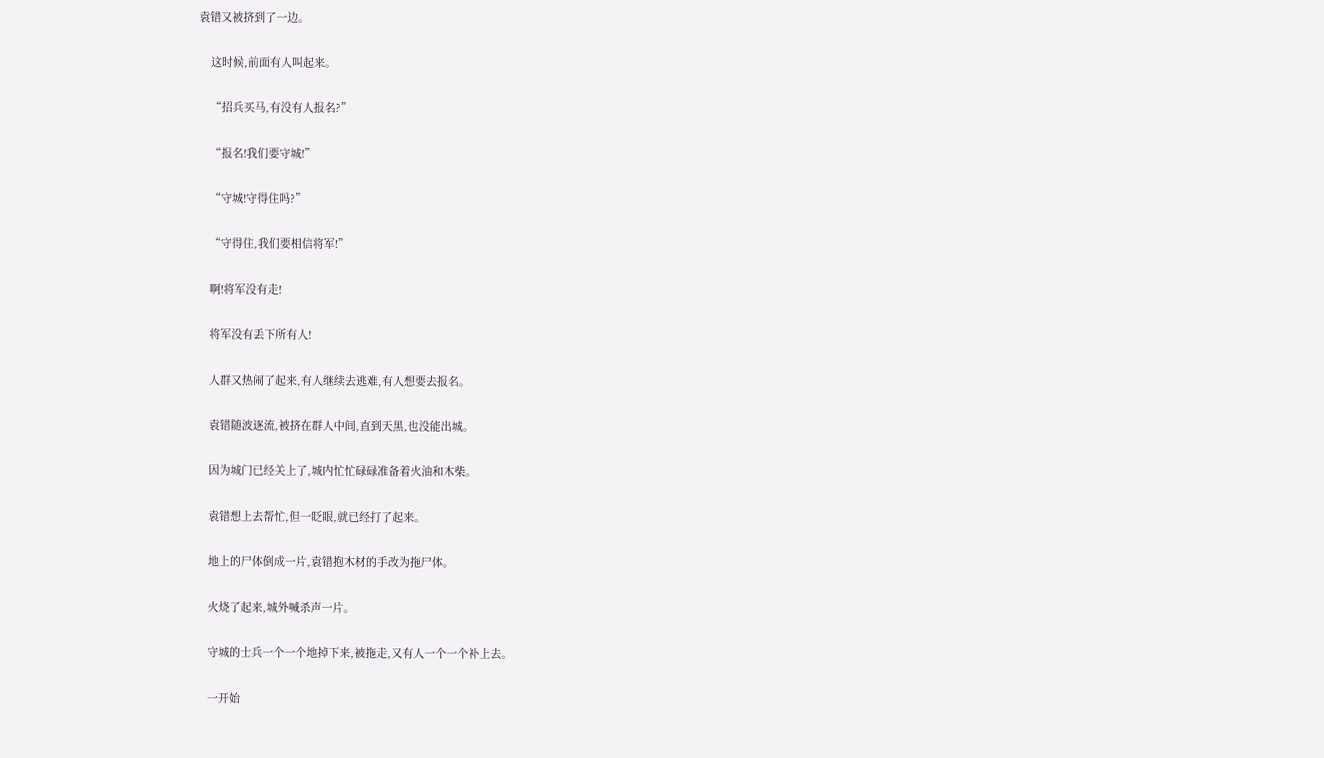袁错又被挤到了一边。

    这时候,前面有人叫起来。

    “招兵买马,有没有人报名?”

    “报名!我们要守城!”

    “守城!守得住吗?”

    “守得住,我们要相信将军!”

    啊!将军没有走!

    将军没有丢下所有人!

    人群又热闹了起来,有人继续去逃难,有人想要去报名。

    袁错随波逐流,被挤在群人中间,直到天黑,也没能出城。

    因为城门已经关上了,城内忙忙碌碌准备着火油和木柴。

    袁错想上去帮忙,但一眨眼,就已经打了起来。

    地上的尸体倒成一片,袁错抱木材的手改为拖尸体。

    火烧了起来,城外喊杀声一片。

    守城的士兵一个一个地掉下来,被拖走,又有人一个一个补上去。

    一开始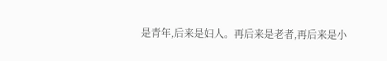是青年,后来是妇人。再后来是老者,再后来是小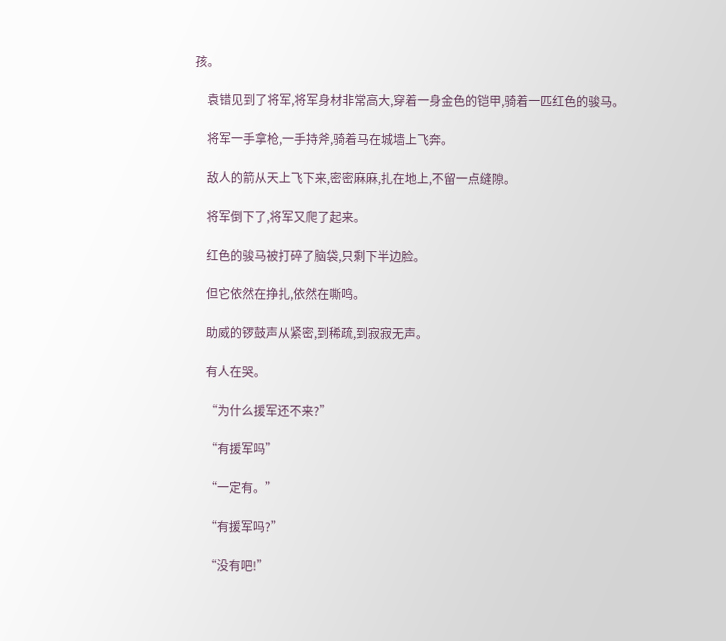孩。

    袁错见到了将军,将军身材非常高大,穿着一身金色的铠甲,骑着一匹红色的骏马。

    将军一手拿枪,一手持斧,骑着马在城墙上飞奔。

    敌人的箭从天上飞下来,密密麻麻,扎在地上,不留一点缝隙。

    将军倒下了,将军又爬了起来。

    红色的骏马被打碎了脑袋,只剩下半边脸。

    但它依然在挣扎,依然在嘶鸣。

    助威的锣鼓声从紧密,到稀疏,到寂寂无声。

    有人在哭。

    “为什么援军还不来?”

    “有援军吗”

    “一定有。”

    “有援军吗?”

    “没有吧!”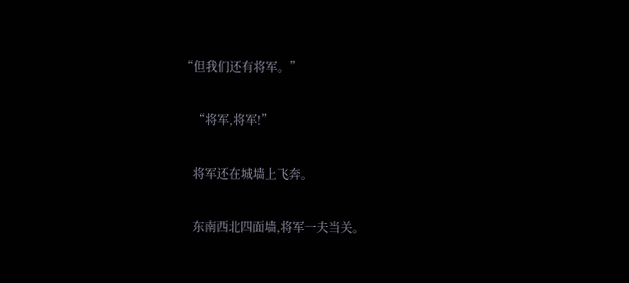“但我们还有将军。”

    “将军,将军!”

    将军还在城墙上飞奔。

    东南西北四面墙,将军一夫当关。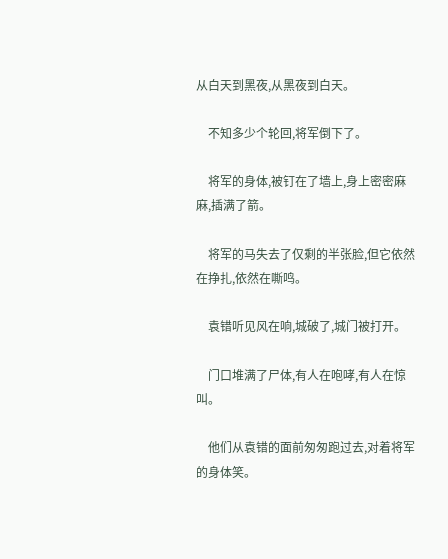从白天到黑夜,从黑夜到白天。

    不知多少个轮回,将军倒下了。

    将军的身体,被钉在了墙上,身上密密麻麻,插满了箭。

    将军的马失去了仅剩的半张脸,但它依然在挣扎,依然在嘶鸣。

    袁错听见风在响,城破了,城门被打开。

    门口堆满了尸体,有人在咆哮,有人在惊叫。

    他们从袁错的面前匆匆跑过去,对着将军的身体笑。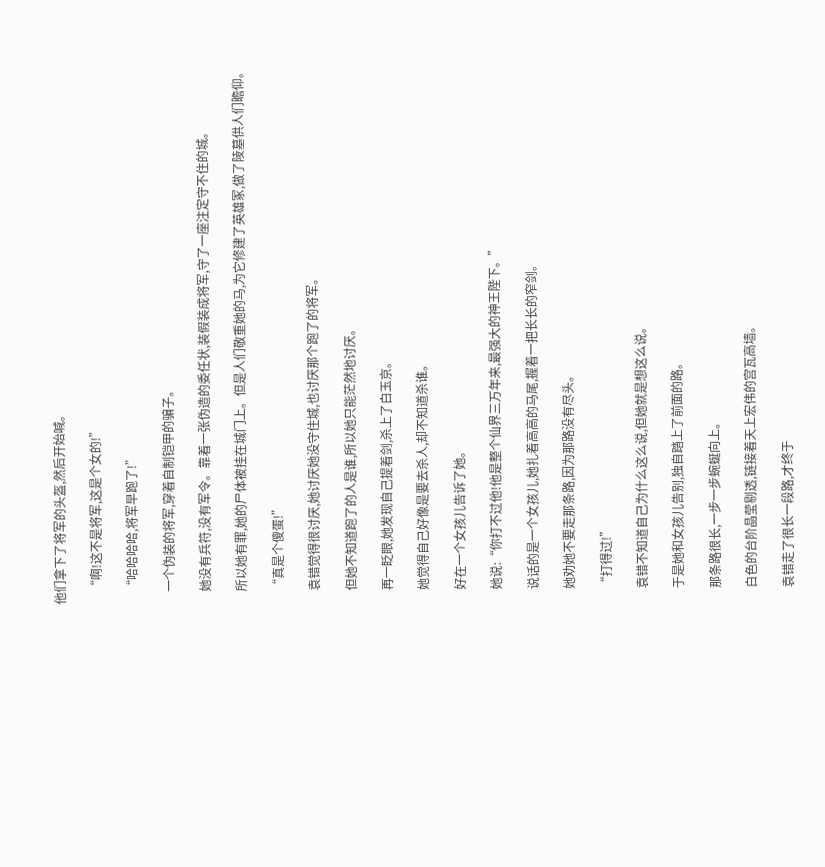他们拿下了将军的头盔,然后开始喊。

    “啊!这不是将军,这是个女的!”

    “哈哈哈哈,将军早跑了!”

    一个伪装的将军,穿着自制铠甲的骗子。

    她没有兵符,没有军令。靠着一张伪造的委任状,装假装成将军,守了一座注定守不住的城。

    所以她有罪,她的尸体被挂在城门上。但是人们敬重她的马,为它修建了英雄冢,做了陵墓供人们瞻仰。

    “真是个傻蛋!”

    袁错觉得很讨厌,她讨厌她没守住城,也讨厌那个跑了的将军。

    但她不知道跑了的人是谁,所以她只能茫然地讨厌。

    再一眨眼,她发现自己提着剑,杀上了白玉京。

    她觉得自己好像是要去杀人,却不知道杀谁。

    好在一个女孩儿告诉了她。

    她说:“你打不过他!他是整个仙界三万年来,最强大的神王陛下。”

    说话的是一个女孩儿,她扎着高高的马尾,握着一把长长的窄剑。

    她劝她不要走那条路,因为那路没有尽头。

    “打得过!”

    袁错不知道自己为什么这么说,但她就是想这么说。

    于是她和女孩儿告别,独自踏上了前面的路。

    那条路很长,一步一步蜿蜒向上。

    白色的台阶晶莹剔透,链接着天上宏伟的宫瓦高墙。

    袁错走了很长一段路,才终于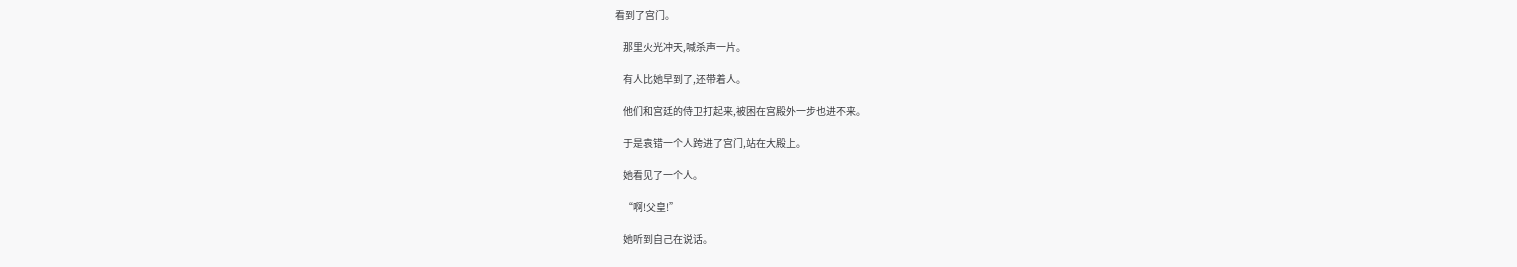看到了宫门。

    那里火光冲天,喊杀声一片。

    有人比她早到了,还带着人。

    他们和宫廷的侍卫打起来,被困在宫殿外一步也进不来。

    于是袁错一个人跨进了宫门,站在大殿上。

    她看见了一个人。

    “啊!父皇!”

    她听到自己在说话。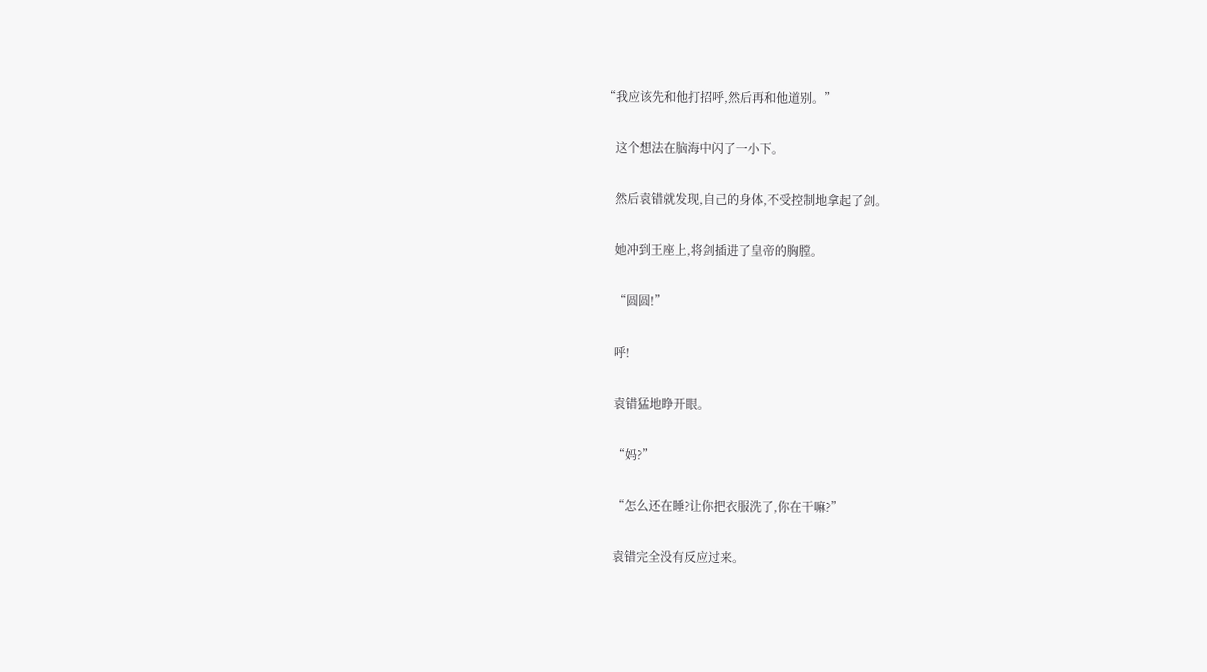“我应该先和他打招呼,然后再和他道别。”

    这个想法在脑海中闪了一小下。

    然后袁错就发现,自己的身体,不受控制地拿起了剑。

    她冲到王座上,将剑插进了皇帝的胸膛。

    “圆圆!”

    呼!

    袁错猛地睁开眼。

    “妈?”

    “怎么还在睡?让你把衣服洗了,你在干嘛?”

    袁错完全没有反应过来。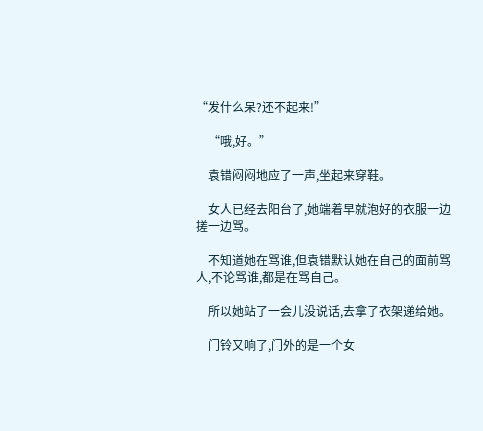“发什么呆?还不起来!”

    “哦,好。”

    袁错闷闷地应了一声,坐起来穿鞋。

    女人已经去阳台了,她端着早就泡好的衣服一边搓一边骂。

    不知道她在骂谁,但袁错默认她在自己的面前骂人,不论骂谁,都是在骂自己。

    所以她站了一会儿没说话,去拿了衣架递给她。

    门铃又响了,门外的是一个女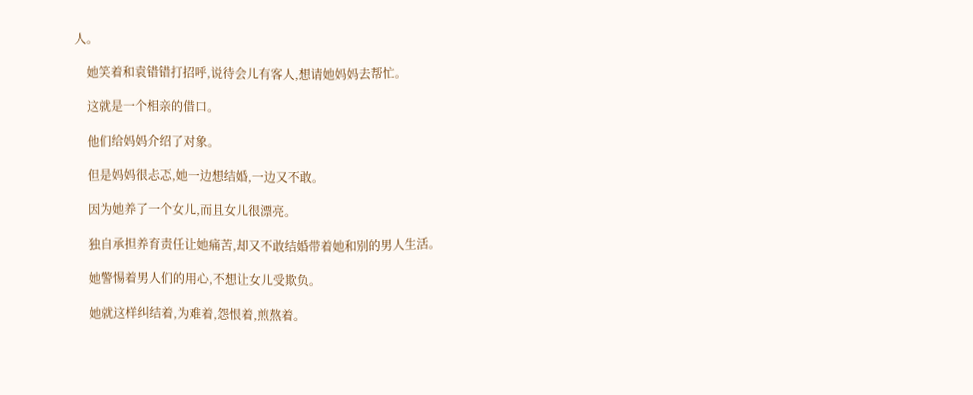人。

    她笑着和袁错错打招呼,说待会儿有客人,想请她妈妈去帮忙。

    这就是一个相亲的借口。

    他们给妈妈介绍了对象。

    但是妈妈很忐忑,她一边想结婚,一边又不敢。

    因为她养了一个女儿,而且女儿很漂亮。

    独自承担养育责任让她痛苦,却又不敢结婚带着她和别的男人生活。

    她警惕着男人们的用心,不想让女儿受欺负。

    她就这样纠结着,为难着,怨恨着,煎熬着。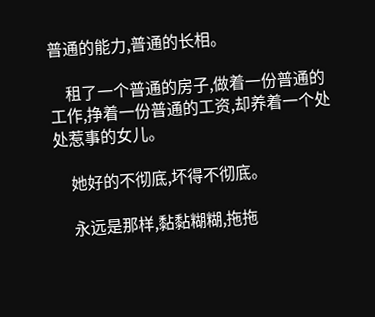普通的能力,普通的长相。

    租了一个普通的房子,做着一份普通的工作,挣着一份普通的工资,却养着一个处处惹事的女儿。

    她好的不彻底,坏得不彻底。

    永远是那样,黏黏糊糊,拖拖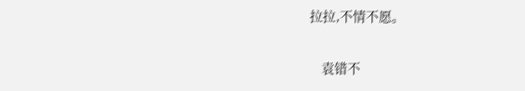拉拉,不情不愿。

    袁错不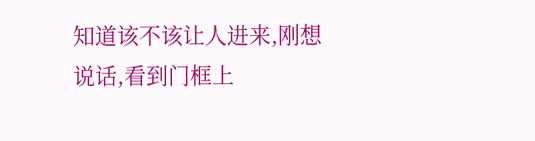知道该不该让人进来,刚想说话,看到门框上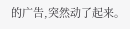的广告,突然动了起来。